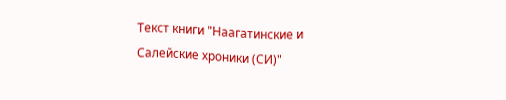Текст книги "Наагатинские и Салейские хроники (СИ)"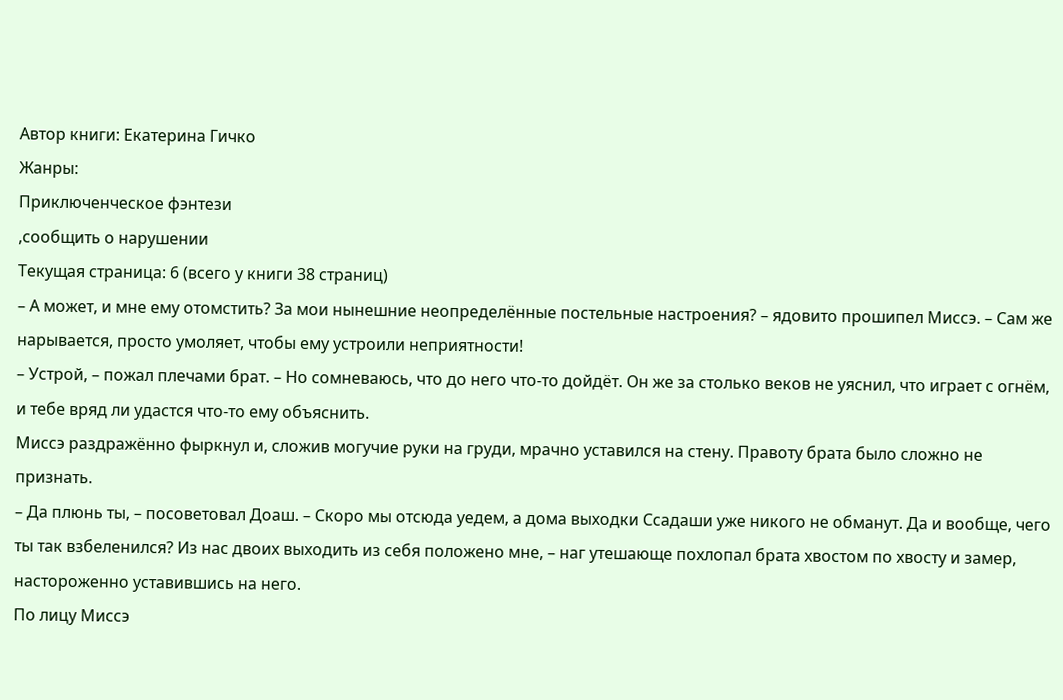Автор книги: Екатерина Гичко
Жанры:
Приключенческое фэнтези
,сообщить о нарушении
Текущая страница: 6 (всего у книги 38 страниц)
– А может, и мне ему отомстить? За мои нынешние неопределённые постельные настроения? – ядовито прошипел Миссэ. – Сам же нарывается, просто умоляет, чтобы ему устроили неприятности!
– Устрой, – пожал плечами брат. – Но сомневаюсь, что до него что-то дойдёт. Он же за столько веков не уяснил, что играет с огнём, и тебе вряд ли удастся что-то ему объяснить.
Миссэ раздражённо фыркнул и, сложив могучие руки на груди, мрачно уставился на стену. Правоту брата было сложно не признать.
– Да плюнь ты, – посоветовал Доаш. – Скоро мы отсюда уедем, а дома выходки Ссадаши уже никого не обманут. Да и вообще, чего ты так взбеленился? Из нас двоих выходить из себя положено мне, – наг утешающе похлопал брата хвостом по хвосту и замер, настороженно уставившись на него.
По лицу Миссэ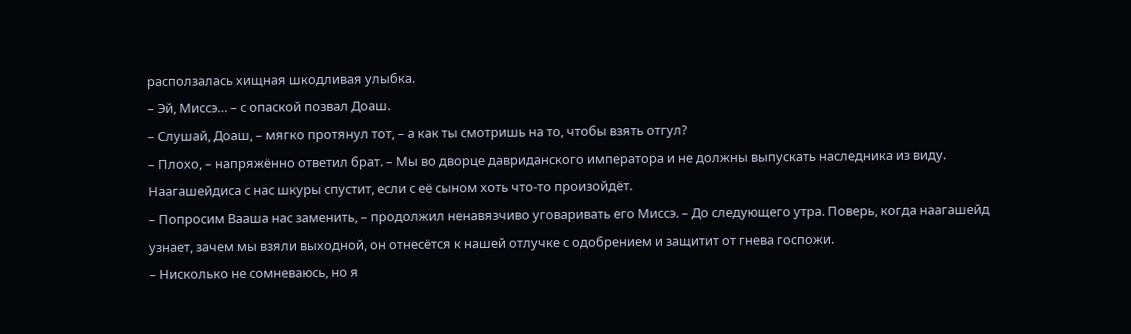расползалась хищная шкодливая улыбка.
– Эй, Миссэ… – с опаской позвал Доаш.
– Слушай, Доаш, – мягко протянул тот, – а как ты смотришь на то, чтобы взять отгул?
– Плохо, – напряжённо ответил брат. – Мы во дворце давриданского императора и не должны выпускать наследника из виду. Наагашейдиса с нас шкуры спустит, если с её сыном хоть что-то произойдёт.
– Попросим Вааша нас заменить, – продолжил ненавязчиво уговаривать его Миссэ. – До следующего утра. Поверь, когда наагашейд узнает, зачем мы взяли выходной, он отнесётся к нашей отлучке с одобрением и защитит от гнева госпожи.
– Нисколько не сомневаюсь, но я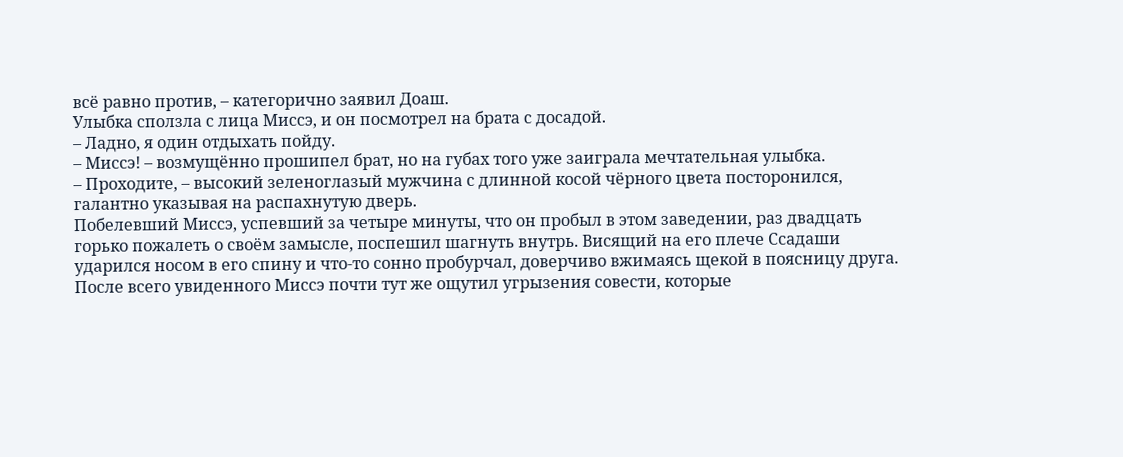всё равно против, – категорично заявил Доаш.
Улыбка сползла с лица Миссэ, и он посмотрел на брата с досадой.
– Ладно, я один отдыхать пойду.
– Миссэ! – возмущённо прошипел брат, но на губах того уже заиграла мечтательная улыбка.
– Проходите, – высокий зеленоглазый мужчина с длинной косой чёрного цвета посторонился, галантно указывая на распахнутую дверь.
Побелевший Миссэ, успевший за четыре минуты, что он пробыл в этом заведении, раз двадцать горько пожалеть о своём замысле, поспешил шагнуть внутрь. Висящий на его плече Ссадаши ударился носом в его спину и что-то сонно пробурчал, доверчиво вжимаясь щекой в поясницу друга. После всего увиденного Миссэ почти тут же ощутил угрызения совести, которые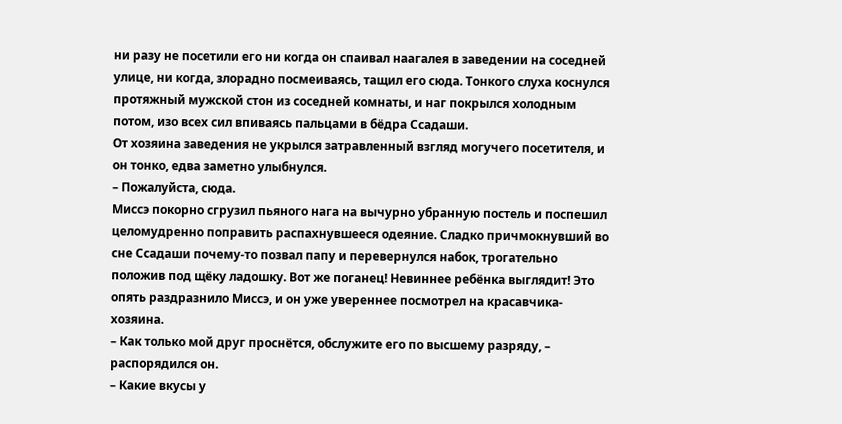ни разу не посетили его ни когда он спаивал наагалея в заведении на соседней улице, ни когда, злорадно посмеиваясь, тащил его сюда. Тонкого слуха коснулся протяжный мужской стон из соседней комнаты, и наг покрылся холодным потом, изо всех сил впиваясь пальцами в бёдра Ссадаши.
От хозяина заведения не укрылся затравленный взгляд могучего посетителя, и он тонко, едва заметно улыбнулся.
– Пожалуйста, сюда.
Миссэ покорно сгрузил пьяного нага на вычурно убранную постель и поспешил целомудренно поправить распахнувшееся одеяние. Сладко причмокнувший во сне Ссадаши почему-то позвал папу и перевернулся набок, трогательно положив под щёку ладошку. Вот же поганец! Невиннее ребёнка выглядит! Это опять раздразнило Миссэ, и он уже увереннее посмотрел на красавчика-хозяина.
– Как только мой друг проснётся, обслужите его по высшему разряду, – распорядился он.
– Какие вкусы у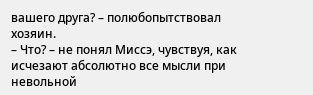вашего друга? – полюбопытствовал хозяин.
– Что? – не понял Миссэ, чувствуя, как исчезают абсолютно все мысли при невольной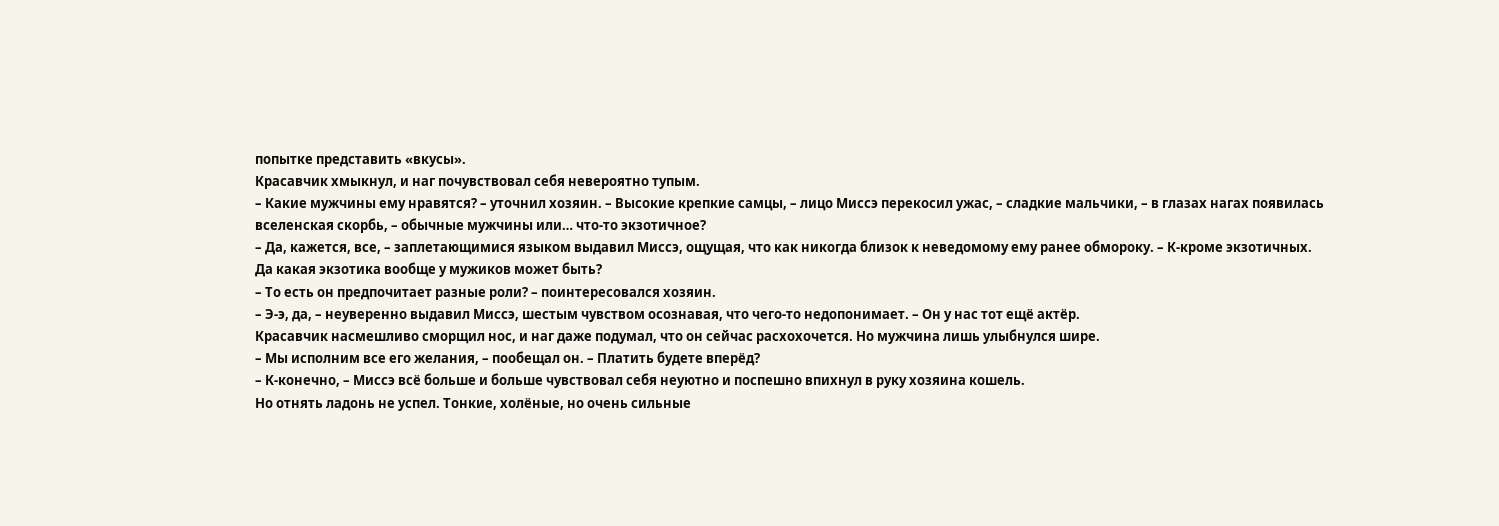попытке представить «вкусы».
Красавчик хмыкнул, и наг почувствовал себя невероятно тупым.
– Какие мужчины ему нравятся? – уточнил хозяин. – Высокие крепкие самцы, – лицо Миссэ перекосил ужас, – сладкие мальчики, – в глазах нагах появилась вселенская скорбь, – обычные мужчины или… что-то экзотичное?
– Да, кажется, все, – заплетающимися языком выдавил Миссэ, ощущая, что как никогда близок к неведомому ему ранее обмороку. – К-кроме экзотичных.
Да какая экзотика вообще у мужиков может быть?
– То есть он предпочитает разные роли? – поинтересовался хозяин.
– Э-э, да, – неуверенно выдавил Миссэ, шестым чувством осознавая, что чего-то недопонимает. – Он у нас тот ещё актёр.
Красавчик насмешливо сморщил нос, и наг даже подумал, что он сейчас расхохочется. Но мужчина лишь улыбнулся шире.
– Мы исполним все его желания, – пообещал он. – Платить будете вперёд?
– К-конечно, – Миссэ всё больше и больше чувствовал себя неуютно и поспешно впихнул в руку хозяина кошель.
Но отнять ладонь не успел. Тонкие, холёные, но очень сильные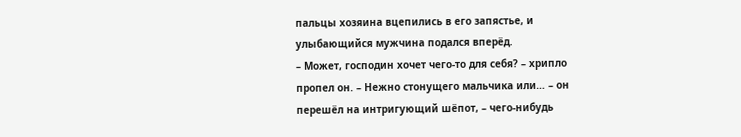пальцы хозяина вцепились в его запястье, и улыбающийся мужчина подался вперёд.
– Может, господин хочет чего-то для себя? – хрипло пропел он. – Нежно стонущего мальчика или… – он перешёл на интригующий шёпот, – чего-нибудь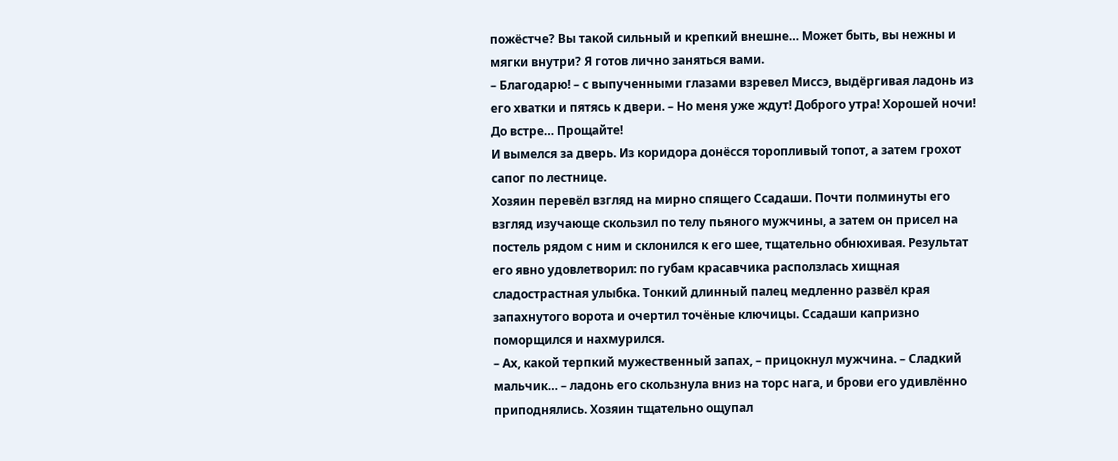пожёстче? Вы такой сильный и крепкий внешне… Может быть, вы нежны и мягки внутри? Я готов лично заняться вами.
– Благодарю! – с выпученными глазами взревел Миссэ, выдёргивая ладонь из его хватки и пятясь к двери. – Но меня уже ждут! Доброго утра! Хорошей ночи! До встре… Прощайте!
И вымелся за дверь. Из коридора донёсся торопливый топот, а затем грохот сапог по лестнице.
Хозяин перевёл взгляд на мирно спящего Ссадаши. Почти полминуты его взгляд изучающе скользил по телу пьяного мужчины, а затем он присел на постель рядом с ним и склонился к его шее, тщательно обнюхивая. Результат его явно удовлетворил: по губам красавчика расползлась хищная сладострастная улыбка. Тонкий длинный палец медленно развёл края запахнутого ворота и очертил точёные ключицы. Ссадаши капризно поморщился и нахмурился.
– Ах, какой терпкий мужественный запах, – прицокнул мужчина. – Сладкий мальчик… – ладонь его скользнула вниз на торс нага, и брови его удивлённо приподнялись. Хозяин тщательно ощупал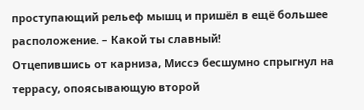проступающий рельеф мышц и пришёл в ещё большее расположение. – Какой ты славный!
Отцепившись от карниза, Миссэ бесшумно спрыгнул на террасу, опоясывающую второй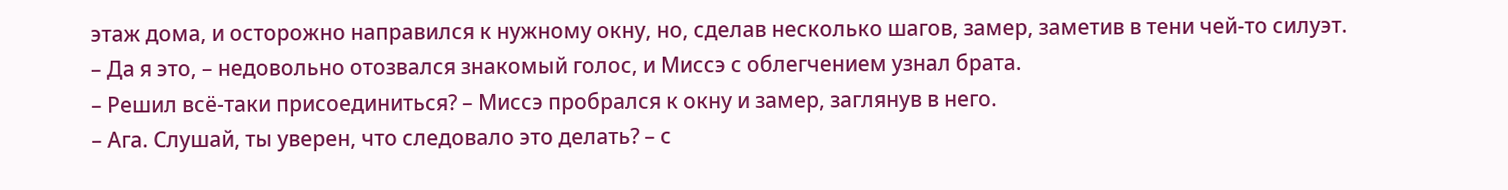этаж дома, и осторожно направился к нужному окну, но, сделав несколько шагов, замер, заметив в тени чей-то силуэт.
– Да я это, – недовольно отозвался знакомый голос, и Миссэ с облегчением узнал брата.
– Решил всё-таки присоединиться? – Миссэ пробрался к окну и замер, заглянув в него.
– Ага. Слушай, ты уверен, что следовало это делать? – с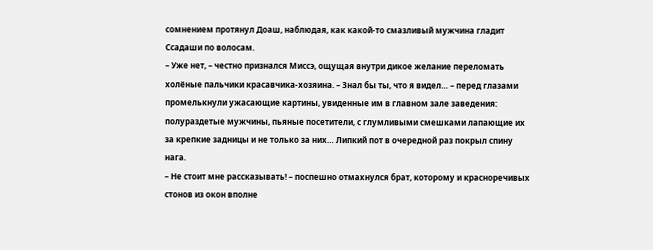сомнением протянул Доаш, наблюдая, как какой-то смазливый мужчина гладит Ссадаши по волосам.
– Уже нет, – честно признался Миссэ, ощущая внутри дикое желание переломать холёные пальчики красавчика-хозяина. – Знал бы ты, что я видел… – перед глазами промелькнули ужасающие картины, увиденные им в главном зале заведения: полураздетые мужчины, пьяные посетители, с глумливыми смешками лапающие их за крепкие задницы и не только за них… Липкий пот в очередной раз покрыл спину нага.
– Не стоит мне рассказывать! – поспешно отмахнулся брат, которому и красноречивых стонов из окон вполне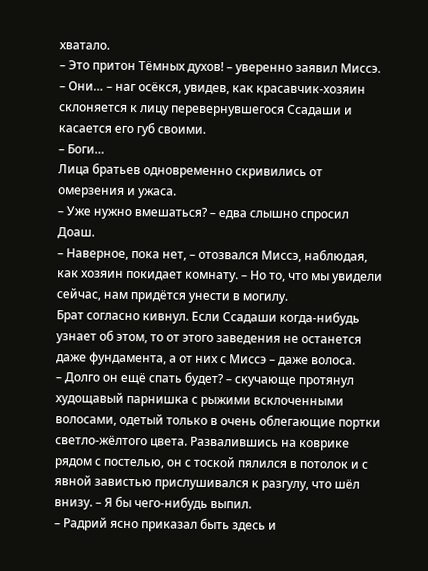хватало.
– Это притон Тёмных духов! – уверенно заявил Миссэ. – Они… – наг осёкся, увидев, как красавчик-хозяин склоняется к лицу перевернувшегося Ссадаши и касается его губ своими.
– Боги…
Лица братьев одновременно скривились от омерзения и ужаса.
– Уже нужно вмешаться? – едва слышно спросил Доаш.
– Наверное, пока нет, – отозвался Миссэ, наблюдая, как хозяин покидает комнату. – Но то, что мы увидели сейчас, нам придётся унести в могилу.
Брат согласно кивнул. Если Ссадаши когда-нибудь узнает об этом, то от этого заведения не останется даже фундамента, а от них с Миссэ – даже волоса.
– Долго он ещё спать будет? – скучающе протянул худощавый парнишка с рыжими всклоченными волосами, одетый только в очень облегающие портки светло-жёлтого цвета. Развалившись на коврике рядом с постелью, он с тоской пялился в потолок и с явной завистью прислушивался к разгулу, что шёл внизу. – Я бы чего-нибудь выпил.
– Радрий ясно приказал быть здесь и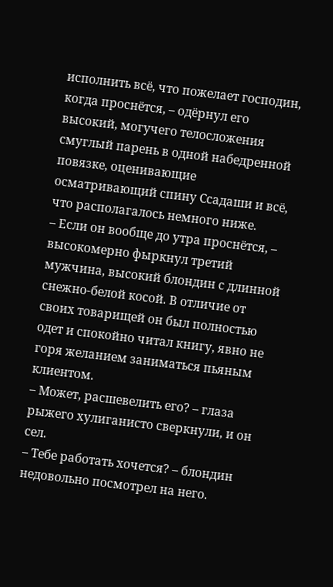исполнить всё, что пожелает господин, когда проснётся, – одёрнул его высокий, могучего телосложения смуглый парень в одной набедренной повязке, оценивающие осматривающий спину Ссадаши и всё, что располагалось немного ниже.
– Если он вообще до утра проснётся, – высокомерно фыркнул третий мужчина, высокий блондин с длинной снежно-белой косой. В отличие от своих товарищей он был полностью одет и спокойно читал книгу, явно не горя желанием заниматься пьяным клиентом.
– Может, расшевелить его? – глаза рыжего хулиганисто сверкнули, и он сел.
– Тебе работать хочется? – блондин недовольно посмотрел на него.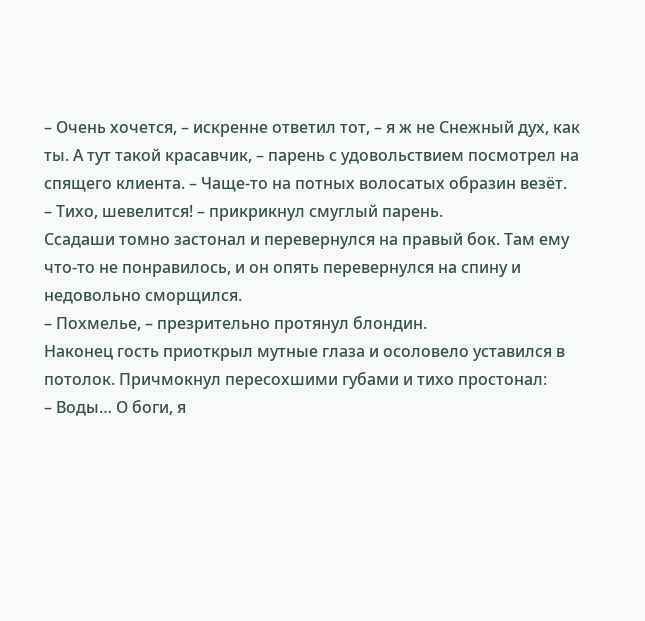– Очень хочется, – искренне ответил тот, – я ж не Снежный дух, как ты. А тут такой красавчик, – парень с удовольствием посмотрел на спящего клиента. – Чаще-то на потных волосатых образин везёт.
– Тихо, шевелится! – прикрикнул смуглый парень.
Ссадаши томно застонал и перевернулся на правый бок. Там ему что-то не понравилось, и он опять перевернулся на спину и недовольно сморщился.
– Похмелье, – презрительно протянул блондин.
Наконец гость приоткрыл мутные глаза и осоловело уставился в потолок. Причмокнул пересохшими губами и тихо простонал:
– Воды… О боги, я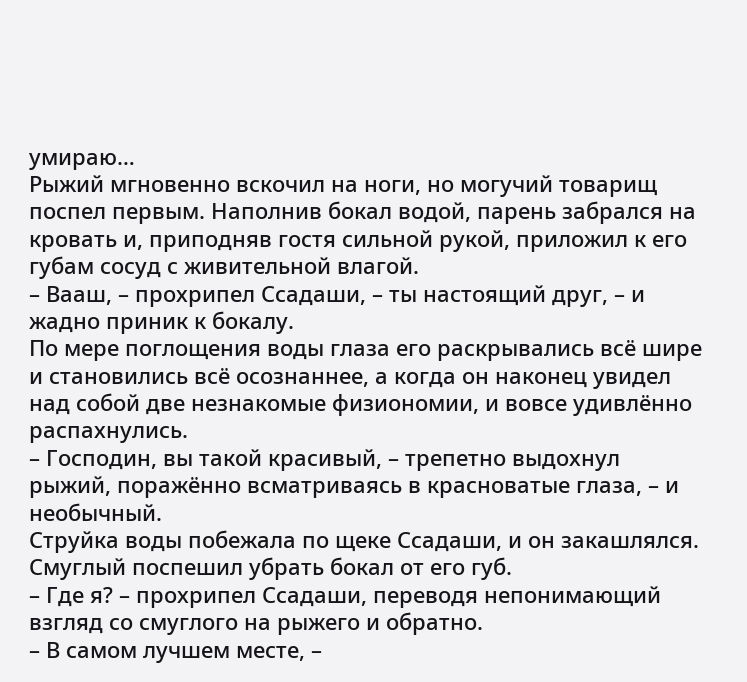умираю…
Рыжий мгновенно вскочил на ноги, но могучий товарищ поспел первым. Наполнив бокал водой, парень забрался на кровать и, приподняв гостя сильной рукой, приложил к его губам сосуд с живительной влагой.
– Вааш, – прохрипел Ссадаши, – ты настоящий друг, – и жадно приник к бокалу.
По мере поглощения воды глаза его раскрывались всё шире и становились всё осознаннее, а когда он наконец увидел над собой две незнакомые физиономии, и вовсе удивлённо распахнулись.
– Господин, вы такой красивый, – трепетно выдохнул рыжий, поражённо всматриваясь в красноватые глаза, – и необычный.
Струйка воды побежала по щеке Ссадаши, и он закашлялся. Смуглый поспешил убрать бокал от его губ.
– Где я? – прохрипел Ссадаши, переводя непонимающий взгляд со смуглого на рыжего и обратно.
– В самом лучшем месте, –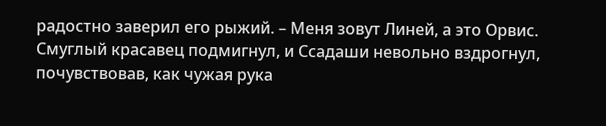радостно заверил его рыжий. – Меня зовут Линей, а это Орвис.
Смуглый красавец подмигнул, и Ссадаши невольно вздрогнул, почувствовав, как чужая рука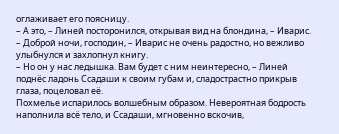оглаживает его поясницу.
– А это, – Линей посторонился, открывая вид на блондина, – Иварис.
– Доброй ночи, господин, – Иварис не очень радостно, но вежливо улыбнулся и захлопнул книгу.
– Но он у нас ледышка. Вам будет с ним неинтересно, – Линей поднёс ладонь Ссадаши к своим губам и, сладострастно прикрыв глаза, поцеловал её.
Похмелье испарилось волшебным образом. Невероятная бодрость наполнила всё тело, и Ссадаши, мгновенно вскочив,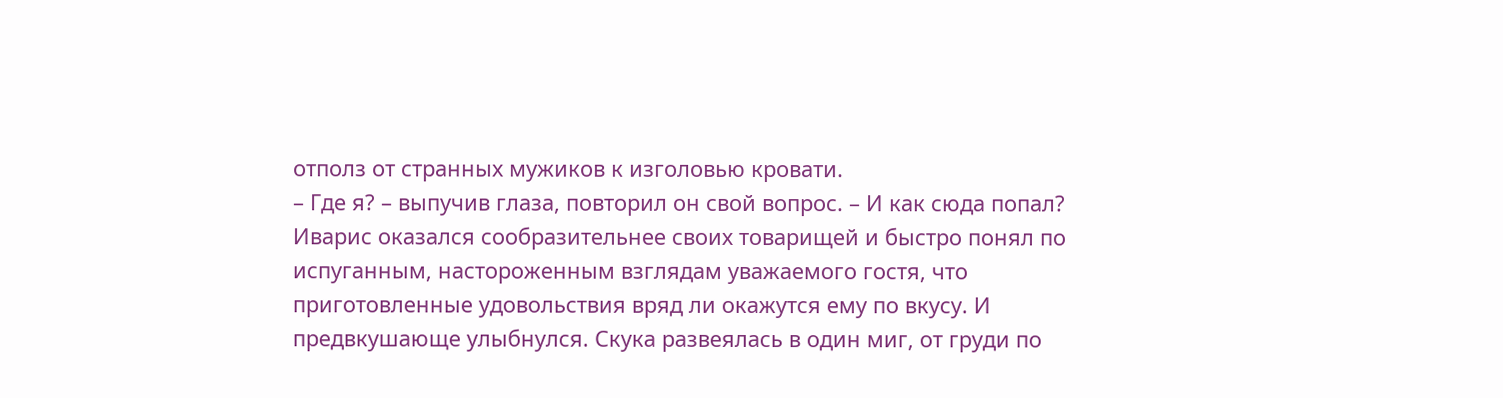отполз от странных мужиков к изголовью кровати.
– Где я? – выпучив глаза, повторил он свой вопрос. – И как сюда попал?
Иварис оказался сообразительнее своих товарищей и быстро понял по испуганным, настороженным взглядам уважаемого гостя, что приготовленные удовольствия вряд ли окажутся ему по вкусу. И предвкушающе улыбнулся. Скука развеялась в один миг, от груди по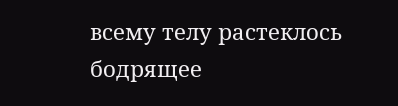всему телу растеклось бодрящее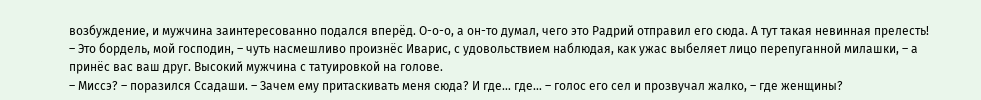возбуждение, и мужчина заинтересованно подался вперёд. О-о-о, а он-то думал, чего это Радрий отправил его сюда. А тут такая невинная прелесть!
– Это бордель, мой господин, – чуть насмешливо произнёс Иварис, с удовольствием наблюдая, как ужас выбеляет лицо перепуганной милашки, – а принёс вас ваш друг. Высокий мужчина с татуировкой на голове.
– Миссэ? – поразился Ссадаши. – Зачем ему притаскивать меня сюда? И где… где… – голос его сел и прозвучал жалко, – где женщины?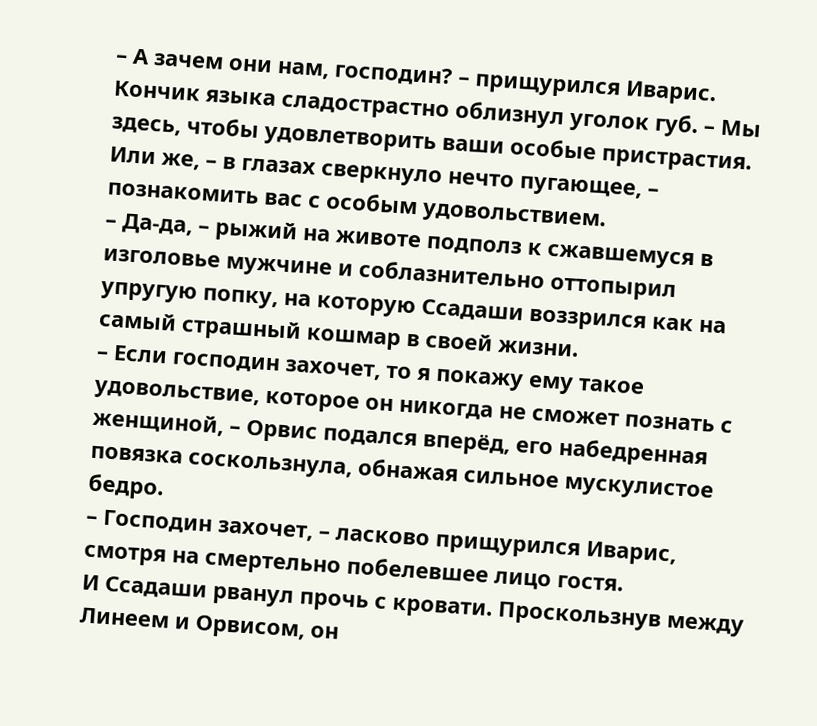– А зачем они нам, господин? – прищурился Иварис. Кончик языка сладострастно облизнул уголок губ. – Мы здесь, чтобы удовлетворить ваши особые пристрастия. Или же, – в глазах сверкнуло нечто пугающее, – познакомить вас с особым удовольствием.
– Да-да, – рыжий на животе подполз к сжавшемуся в изголовье мужчине и соблазнительно оттопырил упругую попку, на которую Ссадаши воззрился как на самый страшный кошмар в своей жизни.
– Если господин захочет, то я покажу ему такое удовольствие, которое он никогда не сможет познать с женщиной, – Орвис подался вперёд, его набедренная повязка соскользнула, обнажая сильное мускулистое бедро.
– Господин захочет, – ласково прищурился Иварис, смотря на смертельно побелевшее лицо гостя.
И Ссадаши рванул прочь с кровати. Проскользнув между Линеем и Орвисом, он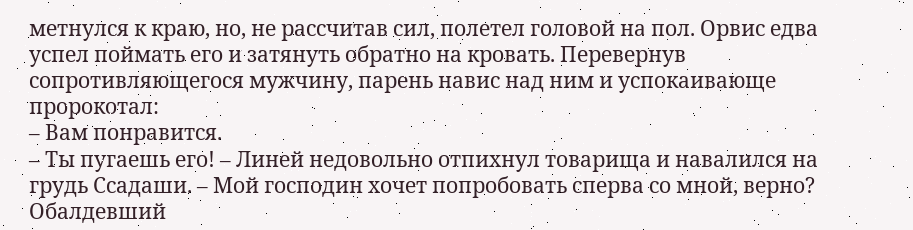метнулся к краю, но, не рассчитав сил, полетел головой на пол. Орвис едва успел поймать его и затянуть обратно на кровать. Перевернув сопротивляющегося мужчину, парень навис над ним и успокаивающе пророкотал:
– Вам понравится.
– Ты пугаешь его! – Линей недовольно отпихнул товарища и навалился на грудь Ссадаши. – Мой господин хочет попробовать сперва со мной, верно?
Обалдевший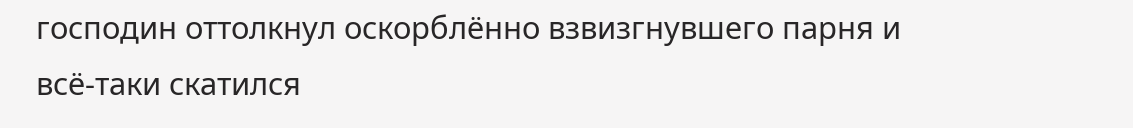господин оттолкнул оскорблённо взвизгнувшего парня и всё-таки скатился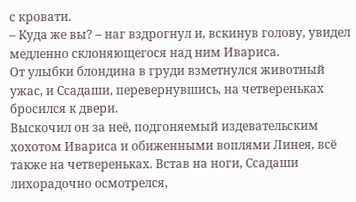с кровати.
– Куда же вы? – наг вздрогнул и, вскинув голову, увидел медленно склоняющегося над ним Ивариса.
От улыбки блондина в груди взметнулся животный ужас, и Ссадаши, перевернувшись, на четвереньках бросился к двери.
Выскочил он за неё, подгоняемый издевательским хохотом Ивариса и обиженными воплями Линея, всё также на четвереньках. Встав на ноги, Ссадаши лихорадочно осмотрелся,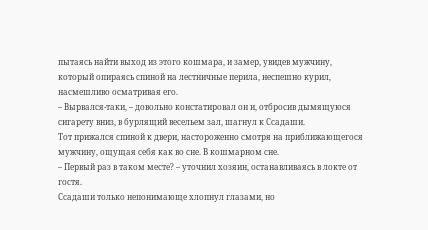пытаясь найти выход из этого кошмара, и замер, увидев мужчину, который опираясь спиной на лестничные перила, неспешно курил, насмешливо осматривая его.
– Вырвался-таки, – довольно констатировал он и, отбросив дымящуюся сигарету вниз, в бурлящий весельем зал, шагнул к Ссадаши.
Тот прижался спиной к двери, настороженно смотря на приближающегося мужчину, ощущая себя как во сне. В кошмарном сне.
– Первый раз в таком месте? – уточнил хозяин, останавливаясь в локте от гостя.
Ссадаши только непонимающе хлопнул глазами, но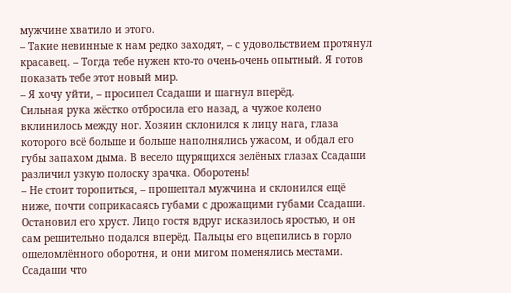мужчине хватило и этого.
– Такие невинные к нам редко заходят, – с удовольствием протянул красавец. – Тогда тебе нужен кто-то очень-очень опытный. Я готов показать тебе этот новый мир.
– Я хочу уйти, – просипел Ссадаши и шагнул вперёд.
Сильная рука жёстко отбросила его назад, а чужое колено вклинилось между ног. Хозяин склонился к лицу нага, глаза которого всё больше и больше наполнялись ужасом, и обдал его губы запахом дыма. В весело щурящихся зелёных глазах Ссадаши различил узкую полоску зрачка. Оборотень!
– Не стоит торопиться, – прошептал мужчина и склонился ещё ниже, почти соприкасаясь губами с дрожащими губами Ссадаши.
Остановил его хруст. Лицо гостя вдруг исказилось яростью, и он сам решительно подался вперёд. Пальцы его вцепились в горло ошеломлённого оборотня, и они мигом поменялись местами. Ссадаши что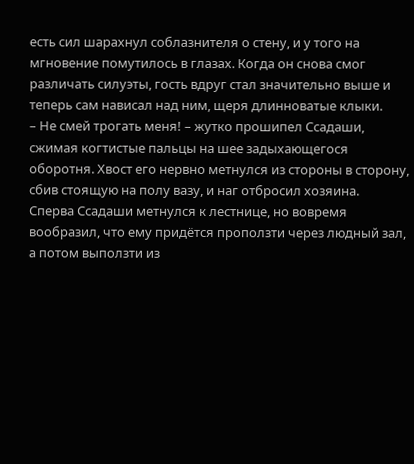есть сил шарахнул соблазнителя о стену, и у того на мгновение помутилось в глазах. Когда он снова смог различать силуэты, гость вдруг стал значительно выше и теперь сам нависал над ним, щеря длинноватые клыки.
– Не смей трогать меня! – жутко прошипел Ссадаши, сжимая когтистые пальцы на шее задыхающегося оборотня. Хвост его нервно метнулся из стороны в сторону, сбив стоящую на полу вазу, и наг отбросил хозяина.
Сперва Ссадаши метнулся к лестнице, но вовремя вообразил, что ему придётся проползти через людный зал, а потом выползти из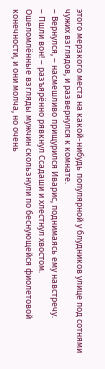этого мерзкого места на какой-нибудь популярной у блудников улице под сотнями чужих взглядов, и развернулся к комнате.
– Вернулся, – насмешливо прищурился Иварис, поднимаясь ему навстречу.
– Пшли вон! – разъярённо рявкнул Ссадаши и хлестнул хвостом.
Ошеломлённые взгляды мужчин скользнули по беснующейся фиолетовой конечности, и они молча, но очень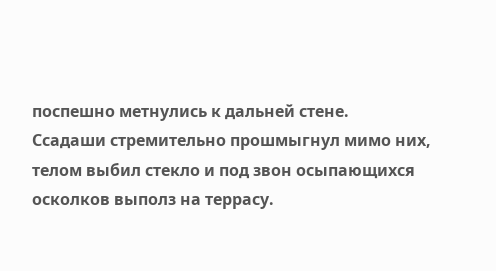поспешно метнулись к дальней стене.
Ссадаши стремительно прошмыгнул мимо них, телом выбил стекло и под звон осыпающихся осколков выполз на террасу.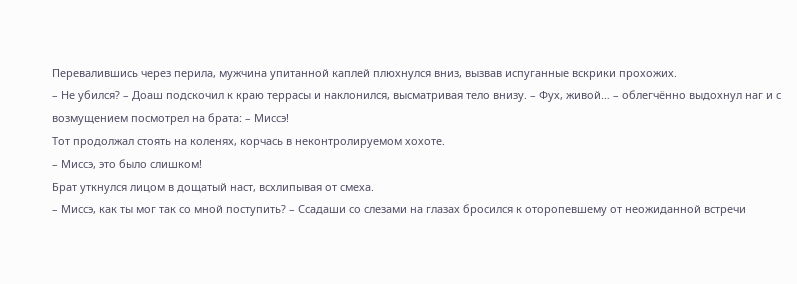Перевалившись через перила, мужчина упитанной каплей плюхнулся вниз, вызвав испуганные вскрики прохожих.
– Не убился? – Доаш подскочил к краю террасы и наклонился, высматривая тело внизу. – Фух, живой… – облегчённо выдохнул наг и с возмущением посмотрел на брата: – Миссэ!
Тот продолжал стоять на коленях, корчась в неконтролируемом хохоте.
– Миссэ, это было слишком!
Брат уткнулся лицом в дощатый наст, всхлипывая от смеха.
– Миссэ, как ты мог так со мной поступить? – Ссадаши со слезами на глазах бросился к оторопевшему от неожиданной встречи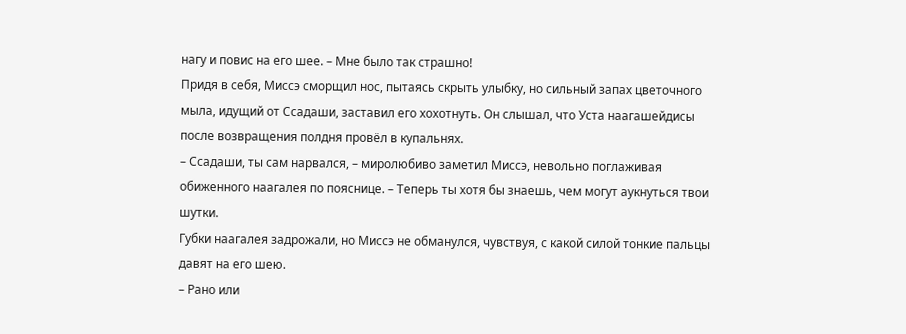нагу и повис на его шее. – Мне было так страшно!
Придя в себя, Миссэ сморщил нос, пытаясь скрыть улыбку, но сильный запах цветочного мыла, идущий от Ссадаши, заставил его хохотнуть. Он слышал, что Уста наагашейдисы после возвращения полдня провёл в купальнях.
– Ссадаши, ты сам нарвался, – миролюбиво заметил Миссэ, невольно поглаживая обиженного наагалея по пояснице. – Теперь ты хотя бы знаешь, чем могут аукнуться твои шутки.
Губки наагалея задрожали, но Миссэ не обманулся, чувствуя, с какой силой тонкие пальцы давят на его шею.
– Рано или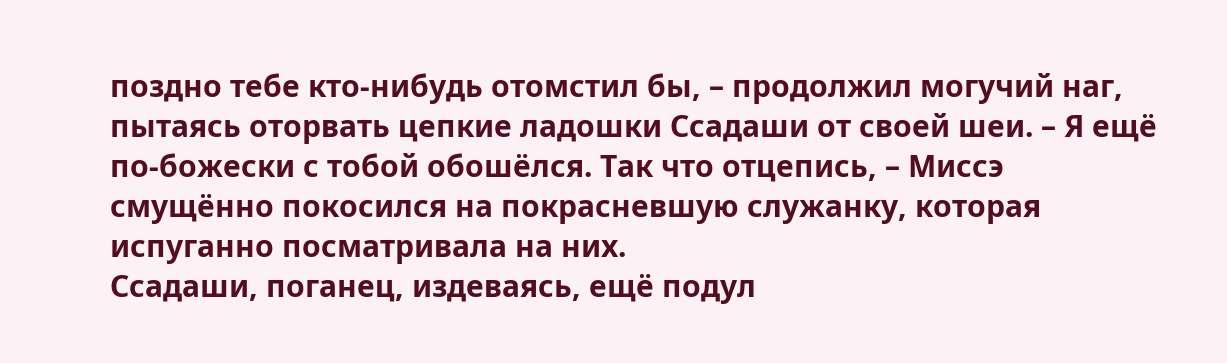поздно тебе кто-нибудь отомстил бы, – продолжил могучий наг, пытаясь оторвать цепкие ладошки Ссадаши от своей шеи. – Я ещё по-божески с тобой обошёлся. Так что отцепись, – Миссэ смущённо покосился на покрасневшую служанку, которая испуганно посматривала на них.
Ссадаши, поганец, издеваясь, ещё подул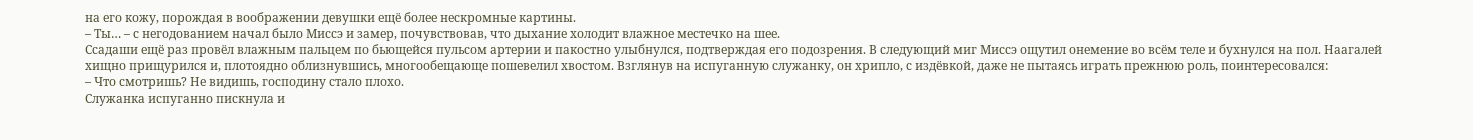на его кожу, порождая в воображении девушки ещё более нескромные картины.
– Ты… – с негодованием начал было Миссэ и замер, почувствовав, что дыхание холодит влажное местечко на шее.
Ссадаши ещё раз провёл влажным пальцем по бьющейся пульсом артерии и пакостно улыбнулся, подтверждая его подозрения. В следующий миг Миссэ ощутил онемение во всём теле и бухнулся на пол. Наагалей хищно прищурился и, плотоядно облизнувшись, многообещающе пошевелил хвостом. Взглянув на испуганную служанку, он хрипло, с издёвкой, даже не пытаясь играть прежнюю роль, поинтересовался:
– Что смотришь? Не видишь, господину стало плохо.
Служанка испуганно пискнула и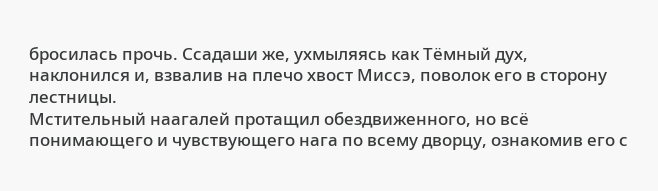бросилась прочь. Ссадаши же, ухмыляясь как Тёмный дух, наклонился и, взвалив на плечо хвост Миссэ, поволок его в сторону лестницы.
Мстительный наагалей протащил обездвиженного, но всё понимающего и чувствующего нага по всему дворцу, ознакомив его с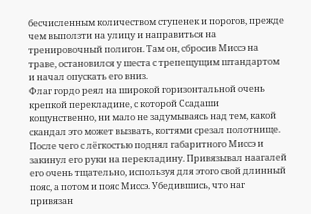бесчисленным количеством ступенек и порогов, прежде чем выползти на улицу и направиться на тренировочный полигон. Там он, сбросив Миссэ на траве, остановился у шеста с трепещущим штандартом и начал опускать его вниз.
Флаг гордо реял на широкой горизонтальной очень крепкой перекладине, с которой Ссадаши кощунственно, ни мало не задумываясь над тем, какой скандал это может вызвать, когтями срезал полотнище. После чего с лёгкостью поднял габаритного Миссэ и закинул его руки на перекладину. Привязывал наагалей его очень тщательно, используя для этого свой длинный пояс, а потом и пояс Миссэ. Убедившись, что наг привязан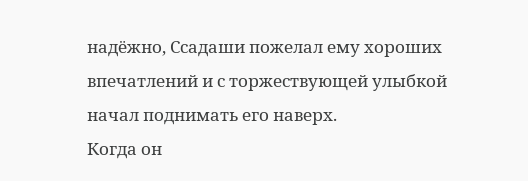надёжно, Ссадаши пожелал ему хороших впечатлений и с торжествующей улыбкой начал поднимать его наверх.
Когда он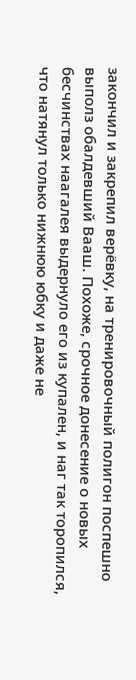закончил и закрепил верёвку, на тренировочный полигон поспешно выполз обалдевший Вааш. Похоже, срочное донесение о новых бесчинствах наагалея выдернуло его из купален, и наг так торопился, что натянул только нижнюю юбку и даже не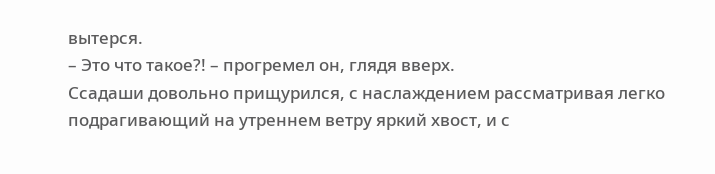вытерся.
– Это что такое?! – прогремел он, глядя вверх.
Ссадаши довольно прищурился, с наслаждением рассматривая легко подрагивающий на утреннем ветру яркий хвост, и с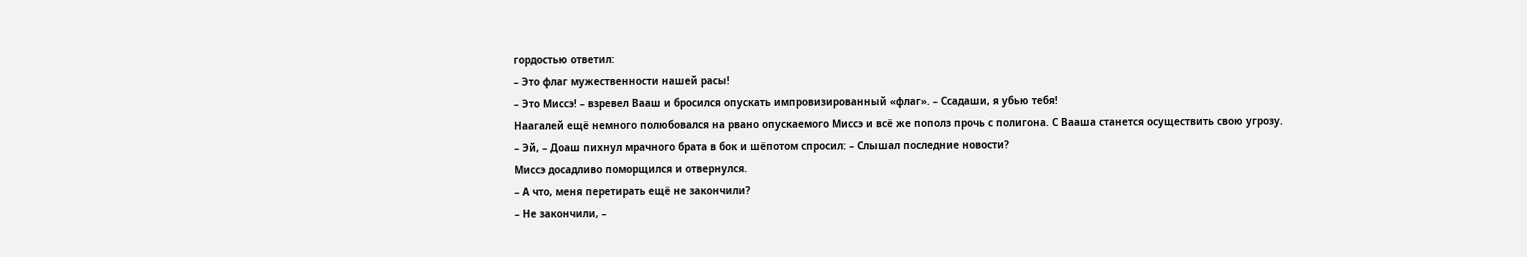гордостью ответил:
– Это флаг мужественности нашей расы!
– Это Миссэ! – взревел Вааш и бросился опускать импровизированный «флаг». – Ссадаши, я убью тебя!
Наагалей ещё немного полюбовался на рвано опускаемого Миссэ и всё же пополз прочь с полигона. С Вааша станется осуществить свою угрозу.
– Эй, – Доаш пихнул мрачного брата в бок и шёпотом спросил: – Слышал последние новости?
Миссэ досадливо поморщился и отвернулся.
– А что, меня перетирать ещё не закончили?
– Не закончили, –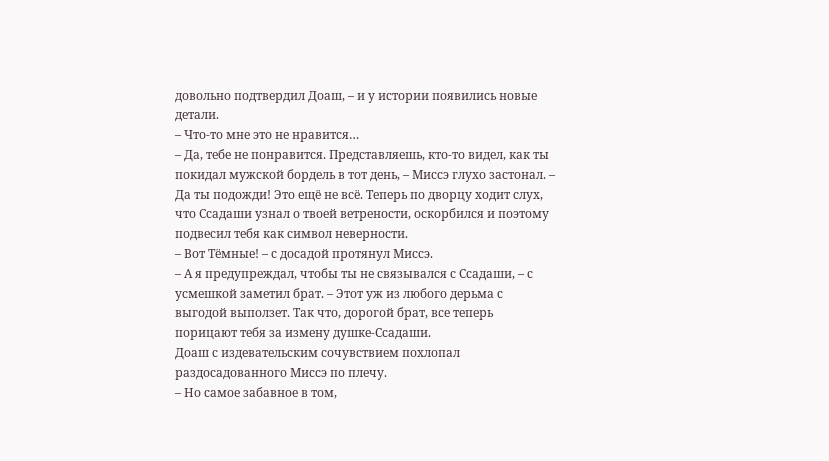довольно подтвердил Доаш, – и у истории появились новые детали.
– Что-то мне это не нравится…
– Да, тебе не понравится. Представляешь, кто-то видел, как ты покидал мужской бордель в тот день, – Миссэ глухо застонал. – Да ты подожди! Это ещё не всё. Теперь по дворцу ходит слух, что Ссадаши узнал о твоей ветрености, оскорбился и поэтому подвесил тебя как символ неверности.
– Вот Тёмные! – с досадой протянул Миссэ.
– А я предупреждал, чтобы ты не связывался с Ссадаши, – с усмешкой заметил брат. – Этот уж из любого дерьма с выгодой выползет. Так что, дорогой брат, все теперь порицают тебя за измену душке-Ссадаши.
Доаш с издевательским сочувствием похлопал раздосадованного Миссэ по плечу.
– Но самое забавное в том,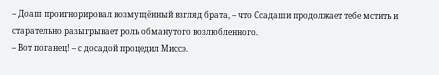– Доаш проигнорировал возмущённый взгляд брата, – что Ссадаши продолжает тебе мстить и старательно разыгрывает роль обманутого возлюбленного.
– Вот поганец! – с досадой процедил Миссэ.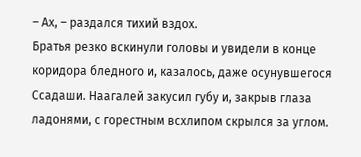– Ах, – раздался тихий вздох.
Братья резко вскинули головы и увидели в конце коридора бледного и, казалось, даже осунувшегося Ссадаши. Наагалей закусил губу и, закрыв глаза ладонями, с горестным всхлипом скрылся за углом.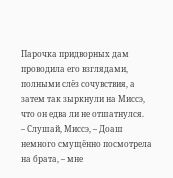Парочка придворных дам проводила его взглядами, полными слёз сочувствия, а затем так зыркнули на Миссэ, что он едва ли не отшатнулся.
– Слушай, Миссэ, – Доаш немного смущённо посмотрела на брата, – мне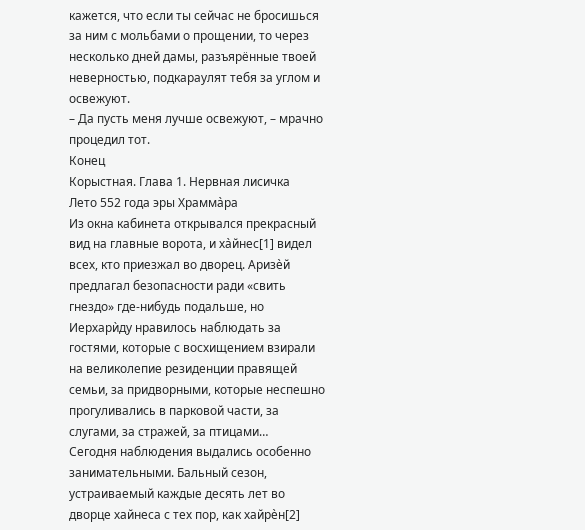кажется, что если ты сейчас не бросишься за ним с мольбами о прощении, то через несколько дней дамы, разъярённые твоей неверностью, подкараулят тебя за углом и освежуют.
– Да пусть меня лучше освежуют, – мрачно процедил тот.
Конец
Корыстная. Глава 1. Нервная лисичка
Лето 552 года эры Храмма̀ра
Из окна кабинета открывался прекрасный вид на главные ворота, и ха̀йнес[1] видел всех, кто приезжал во дворец. Аризѐй предлагал безопасности ради «свить гнездо» где-нибудь подальше, но Иерхарѝду нравилось наблюдать за гостями, которые с восхищением взирали на великолепие резиденции правящей семьи, за придворными, которые неспешно прогуливались в парковой части, за слугами, за стражей, за птицами…
Сегодня наблюдения выдались особенно занимательными. Бальный сезон, устраиваемый каждые десять лет во дворце хайнеса с тех пор, как хайрѐн[2]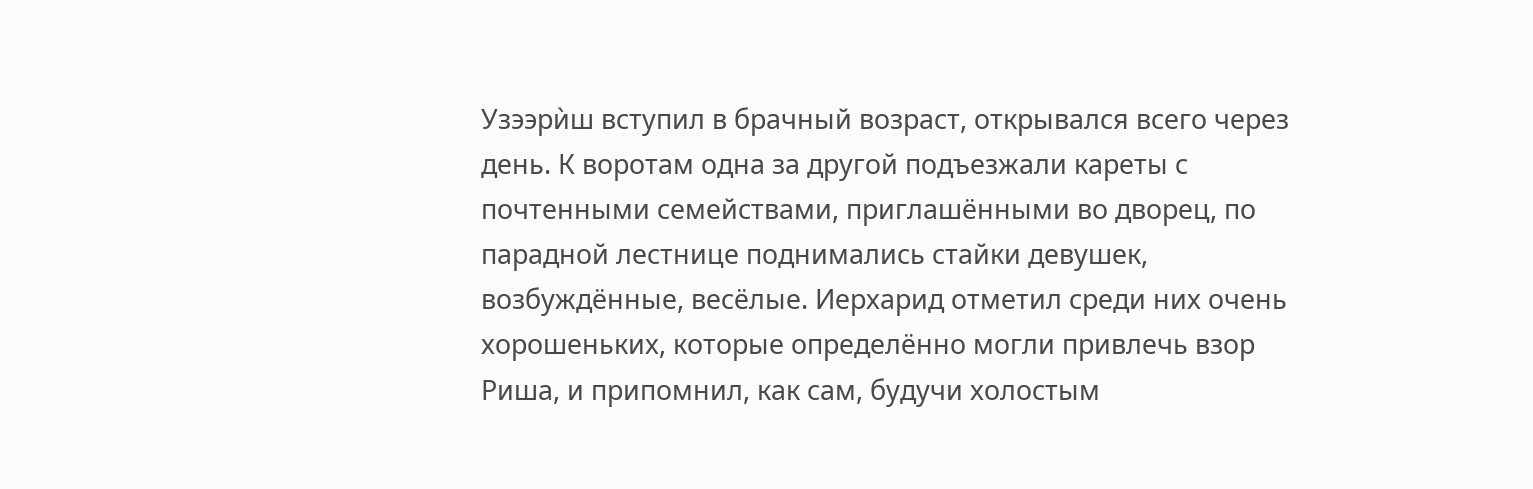Узээрѝш вступил в брачный возраст, открывался всего через день. К воротам одна за другой подъезжали кареты с почтенными семействами, приглашёнными во дворец, по парадной лестнице поднимались стайки девушек, возбуждённые, весёлые. Иерхарид отметил среди них очень хорошеньких, которые определённо могли привлечь взор Риша, и припомнил, как сам, будучи холостым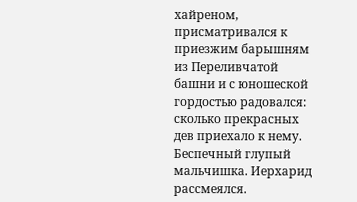хайреном, присматривался к приезжим барышням из Переливчатой башни и с юношеской гордостью радовался: сколько прекрасных дев приехало к нему. Беспечный глупый мальчишка. Иерхарид рассмеялся.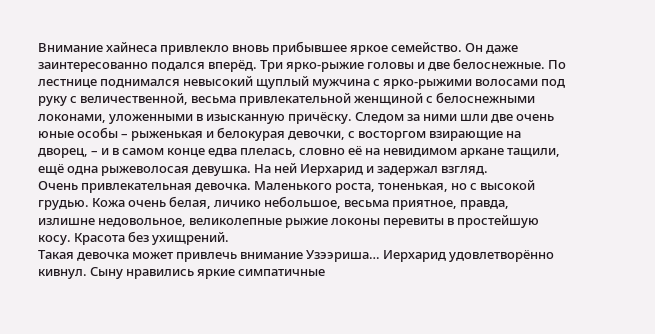Внимание хайнеса привлекло вновь прибывшее яркое семейство. Он даже заинтересованно подался вперёд. Три ярко-рыжие головы и две белоснежные. По лестнице поднимался невысокий щуплый мужчина с ярко-рыжими волосами под руку с величественной, весьма привлекательной женщиной с белоснежными локонами, уложенными в изысканную причёску. Следом за ними шли две очень юные особы – рыженькая и белокурая девочки, с восторгом взирающие на дворец, – и в самом конце едва плелась, словно её на невидимом аркане тащили, ещё одна рыжеволосая девушка. На ней Иерхарид и задержал взгляд.
Очень привлекательная девочка. Маленького роста, тоненькая, но с высокой грудью. Кожа очень белая, личико небольшое, весьма приятное, правда, излишне недовольное, великолепные рыжие локоны перевиты в простейшую косу. Красота без ухищрений.
Такая девочка может привлечь внимание Узээриша… Иерхарид удовлетворённо кивнул. Сыну нравились яркие симпатичные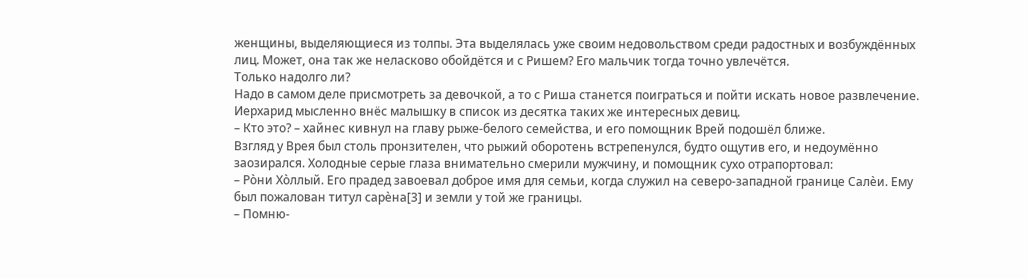женщины, выделяющиеся из толпы. Эта выделялась уже своим недовольством среди радостных и возбуждённых лиц. Может, она так же неласково обойдётся и с Ришем? Его мальчик тогда точно увлечётся.
Только надолго ли?
Надо в самом деле присмотреть за девочкой, а то с Риша станется поиграться и пойти искать новое развлечение. Иерхарид мысленно внёс малышку в список из десятка таких же интересных девиц.
– Кто это? – хайнес кивнул на главу рыже-белого семейства, и его помощник Врей подошёл ближе.
Взгляд у Врея был столь пронзителен, что рыжий оборотень встрепенулся, будто ощутив его, и недоумённо заозирался. Холодные серые глаза внимательно смерили мужчину, и помощник сухо отрапортовал:
– Ро̀ни Хо̀ллый. Его прадед завоевал доброе имя для семьи, когда служил на северо-западной границе Салѐи. Ему был пожалован титул сарѐна[3] и земли у той же границы.
– Помню-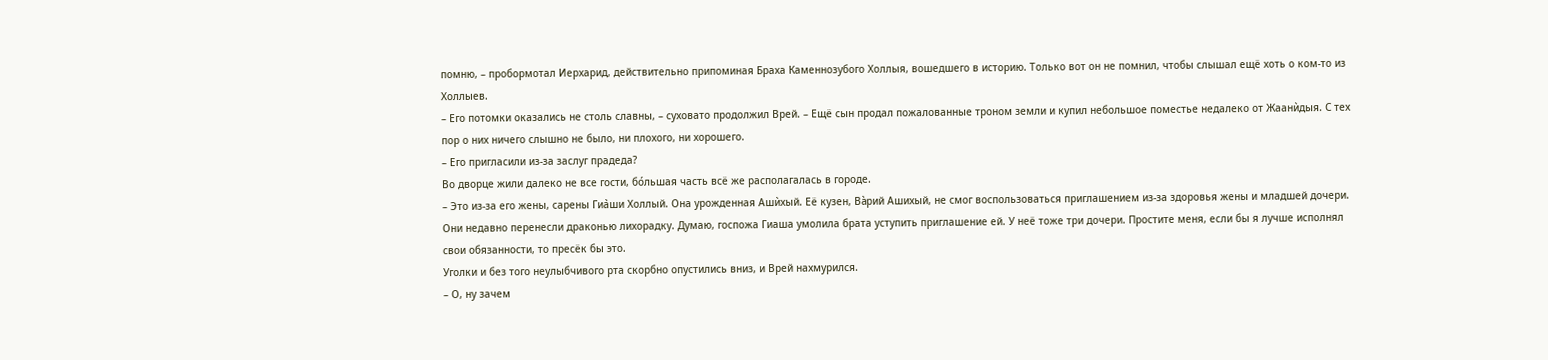помню, – пробормотал Иерхарид, действительно припоминая Браха Каменнозубого Холлыя, вошедшего в историю. Только вот он не помнил, чтобы слышал ещё хоть о ком-то из Холлыев.
– Его потомки оказались не столь славны, – суховато продолжил Врей. – Ещё сын продал пожалованные троном земли и купил небольшое поместье недалеко от Жаанѝдыя. С тех пор о них ничего слышно не было, ни плохого, ни хорошего.
– Его пригласили из-за заслуг прадеда?
Во дворце жили далеко не все гости, бо́льшая часть всё же располагалась в городе.
– Это из-за его жены, сарены Гиа̀ши Холлый. Она урожденная Ашѝхый. Её кузен, Ва̀рий Ашихый, не смог воспользоваться приглашением из-за здоровья жены и младшей дочери. Они недавно перенесли драконью лихорадку. Думаю, госпожа Гиаша умолила брата уступить приглашение ей. У неё тоже три дочери. Простите меня, если бы я лучше исполнял свои обязанности, то пресёк бы это.
Уголки и без того неулыбчивого рта скорбно опустились вниз, и Врей нахмурился.
– О, ну зачем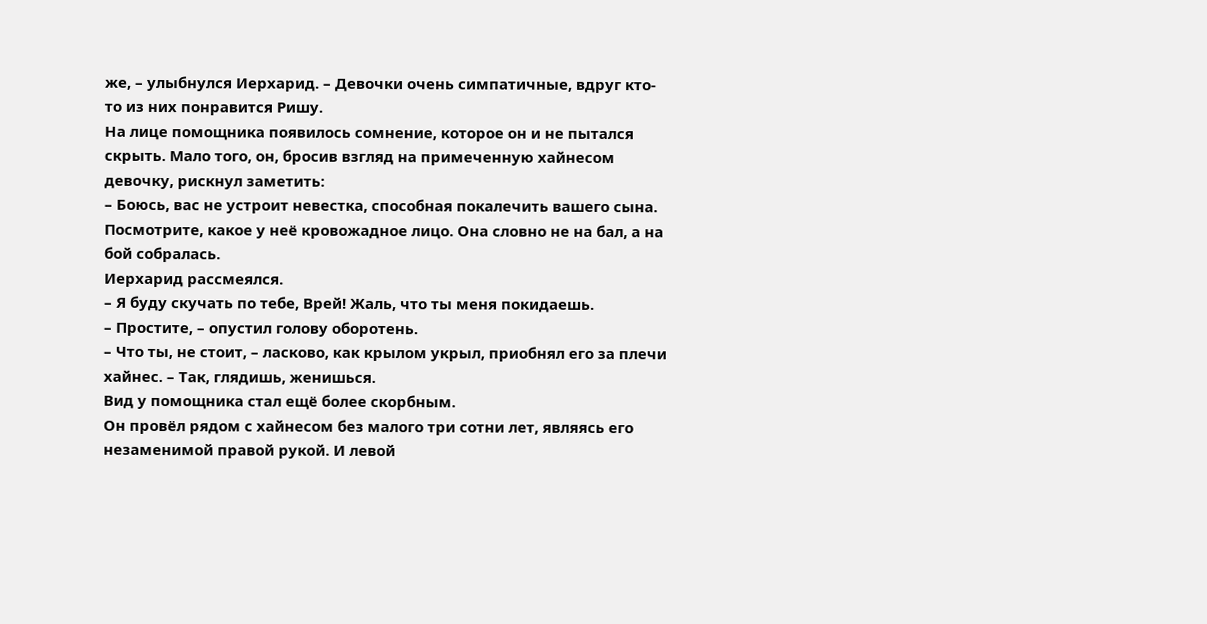же, – улыбнулся Иерхарид. – Девочки очень симпатичные, вдруг кто-то из них понравится Ришу.
На лице помощника появилось сомнение, которое он и не пытался скрыть. Мало того, он, бросив взгляд на примеченную хайнесом девочку, рискнул заметить:
– Боюсь, вас не устроит невестка, способная покалечить вашего сына. Посмотрите, какое у неё кровожадное лицо. Она словно не на бал, а на бой собралась.
Иерхарид рассмеялся.
– Я буду скучать по тебе, Врей! Жаль, что ты меня покидаешь.
– Простите, – опустил голову оборотень.
– Что ты, не стоит, – ласково, как крылом укрыл, приобнял его за плечи хайнес. – Так, глядишь, женишься.
Вид у помощника стал ещё более скорбным.
Он провёл рядом с хайнесом без малого три сотни лет, являясь его незаменимой правой рукой. И левой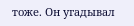тоже. Он угадывал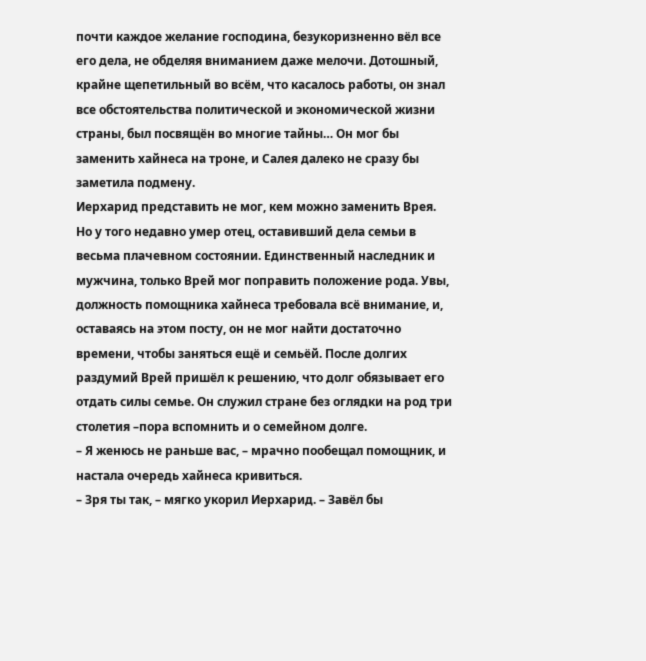почти каждое желание господина, безукоризненно вёл все его дела, не обделяя вниманием даже мелочи. Дотошный, крайне щепетильный во всём, что касалось работы, он знал все обстоятельства политической и экономической жизни страны, был посвящён во многие тайны… Он мог бы заменить хайнеса на троне, и Салея далеко не сразу бы заметила подмену.
Иерхарид представить не мог, кем можно заменить Врея.
Но у того недавно умер отец, оставивший дела семьи в весьма плачевном состоянии. Единственный наследник и мужчина, только Врей мог поправить положение рода. Увы, должность помощника хайнеса требовала всё внимание, и, оставаясь на этом посту, он не мог найти достаточно времени, чтобы заняться ещё и семьёй. После долгих раздумий Врей пришёл к решению, что долг обязывает его отдать силы семье. Он служил стране без оглядки на род три столетия –пора вспомнить и о семейном долге.
– Я женюсь не раньше вас, – мрачно пообещал помощник, и настала очередь хайнеса кривиться.
– Зря ты так, – мягко укорил Иерхарид. – Завёл бы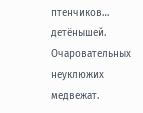птенчиков… детёнышей. Очаровательных неуклюжих медвежат.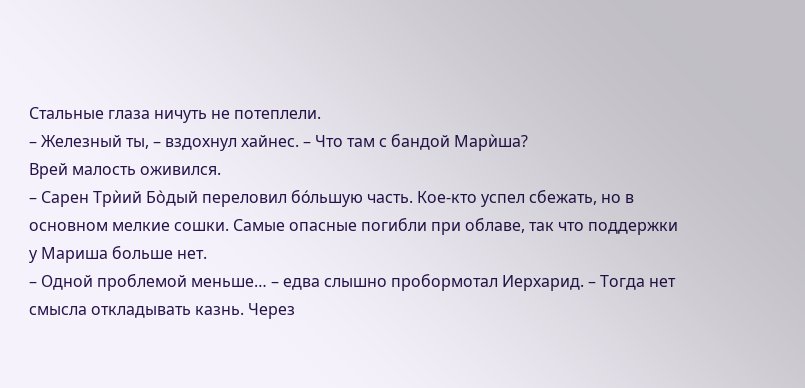Стальные глаза ничуть не потеплели.
– Железный ты, – вздохнул хайнес. – Что там с бандой Марѝша?
Врей малость оживился.
– Сарен Трѝий Бо̀дый переловил бо́льшую часть. Кое-кто успел сбежать, но в основном мелкие сошки. Самые опасные погибли при облаве, так что поддержки у Мариша больше нет.
– Одной проблемой меньше… – едва слышно пробормотал Иерхарид. – Тогда нет смысла откладывать казнь. Через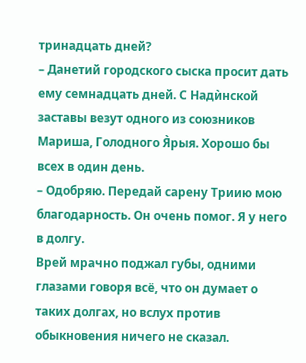тринадцать дней?
– Данетий городского сыска просит дать ему семнадцать дней. С Надѝнской заставы везут одного из союзников Мариша, Голодного Я̀рыя. Хорошо бы всех в один день.
– Одобряю. Передай сарену Триию мою благодарность. Он очень помог. Я у него в долгу.
Врей мрачно поджал губы, одними глазами говоря всё, что он думает о таких долгах, но вслух против обыкновения ничего не сказал.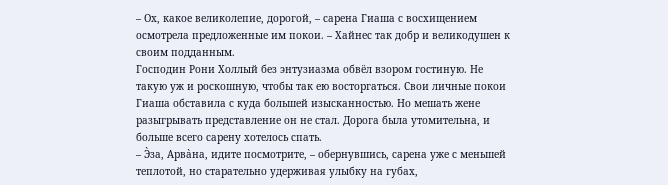– Ох, какое великолепие, дорогой, – сарена Гиаша с восхищением осмотрела предложенные им покои. – Хайнес так добр и великодушен к своим подданным.
Господин Рони Холлый без энтузиазма обвёл взором гостиную. Не такую уж и роскошную, чтобы так ею восторгаться. Свои личные покои Гиаша обставила с куда большей изысканностью. Но мешать жене разыгрывать представление он не стал. Дорога была утомительна, и больше всего сарену хотелось спать.
– Э̀за, Арва̀на, идите посмотрите, – обернувшись, сарена уже с меньшей теплотой, но старательно удерживая улыбку на губах,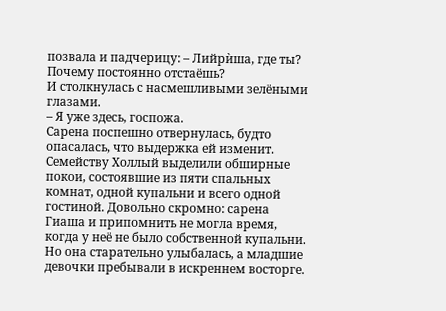позвала и падчерицу: – Лийрѝша, где ты? Почему постоянно отстаёшь?
И столкнулась с насмешливыми зелёными глазами.
– Я уже здесь, госпожа.
Сарена поспешно отвернулась, будто опасалась, что выдержка ей изменит.
Семейству Холлый выделили обширные покои, состоявшие из пяти спальных комнат, одной купальни и всего одной гостиной. Довольно скромно: сарена Гиаша и припомнить не могла время, когда у неё не было собственной купальни. Но она старательно улыбалась, а младшие девочки пребывали в искреннем восторге.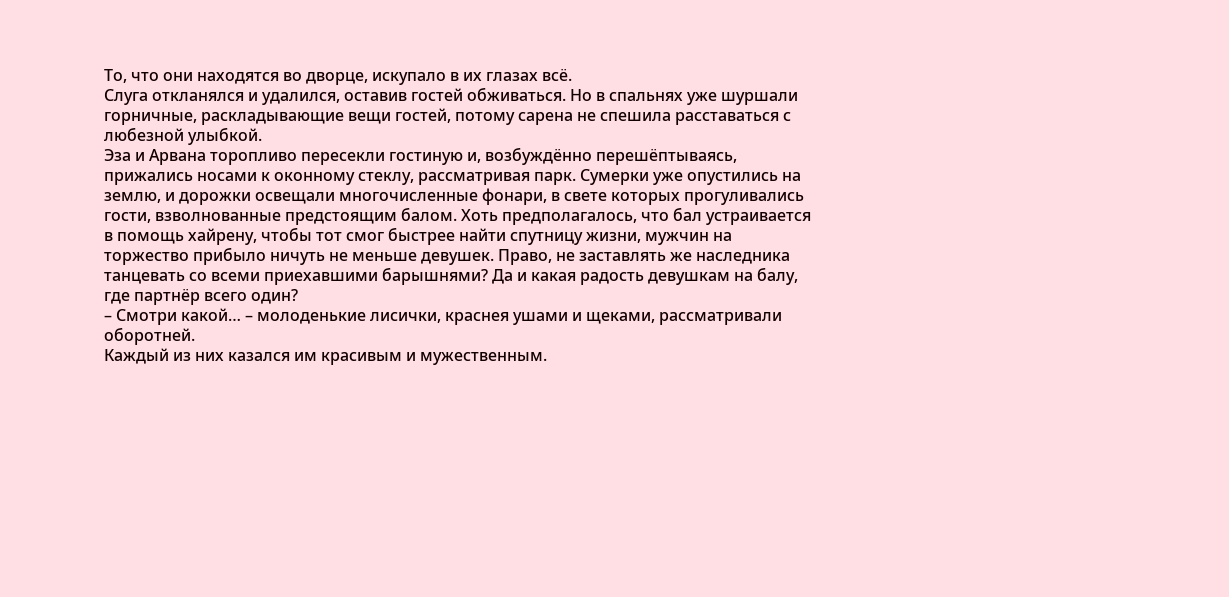То, что они находятся во дворце, искупало в их глазах всё.
Слуга откланялся и удалился, оставив гостей обживаться. Но в спальнях уже шуршали горничные, раскладывающие вещи гостей, потому сарена не спешила расставаться с любезной улыбкой.
Эза и Арвана торопливо пересекли гостиную и, возбуждённо перешёптываясь, прижались носами к оконному стеклу, рассматривая парк. Сумерки уже опустились на землю, и дорожки освещали многочисленные фонари, в свете которых прогуливались гости, взволнованные предстоящим балом. Хоть предполагалось, что бал устраивается в помощь хайрену, чтобы тот смог быстрее найти спутницу жизни, мужчин на торжество прибыло ничуть не меньше девушек. Право, не заставлять же наследника танцевать со всеми приехавшими барышнями? Да и какая радость девушкам на балу, где партнёр всего один?
– Смотри какой… – молоденькие лисички, краснея ушами и щеками, рассматривали оборотней.
Каждый из них казался им красивым и мужественным.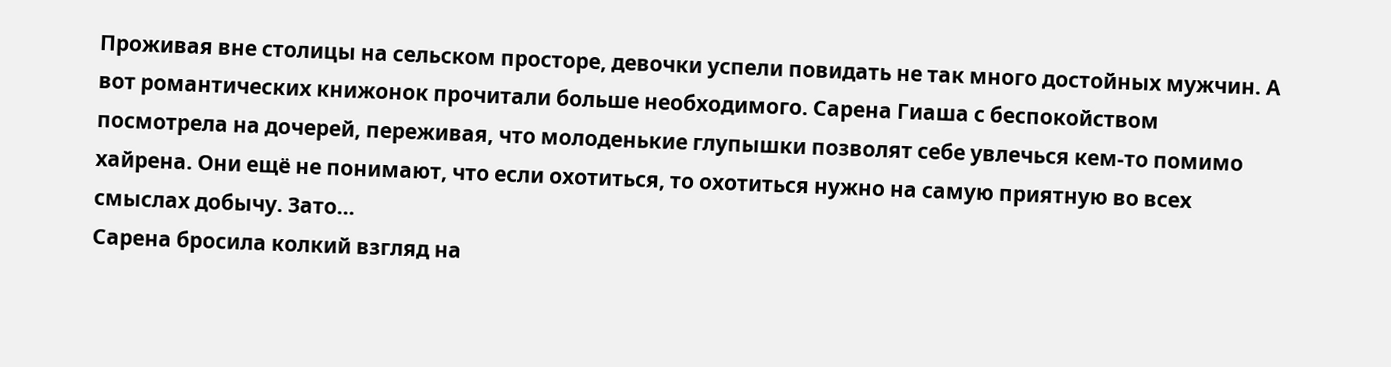Проживая вне столицы на сельском просторе, девочки успели повидать не так много достойных мужчин. А вот романтических книжонок прочитали больше необходимого. Сарена Гиаша с беспокойством посмотрела на дочерей, переживая, что молоденькие глупышки позволят себе увлечься кем-то помимо хайрена. Они ещё не понимают, что если охотиться, то охотиться нужно на самую приятную во всех смыслах добычу. Зато…
Сарена бросила колкий взгляд на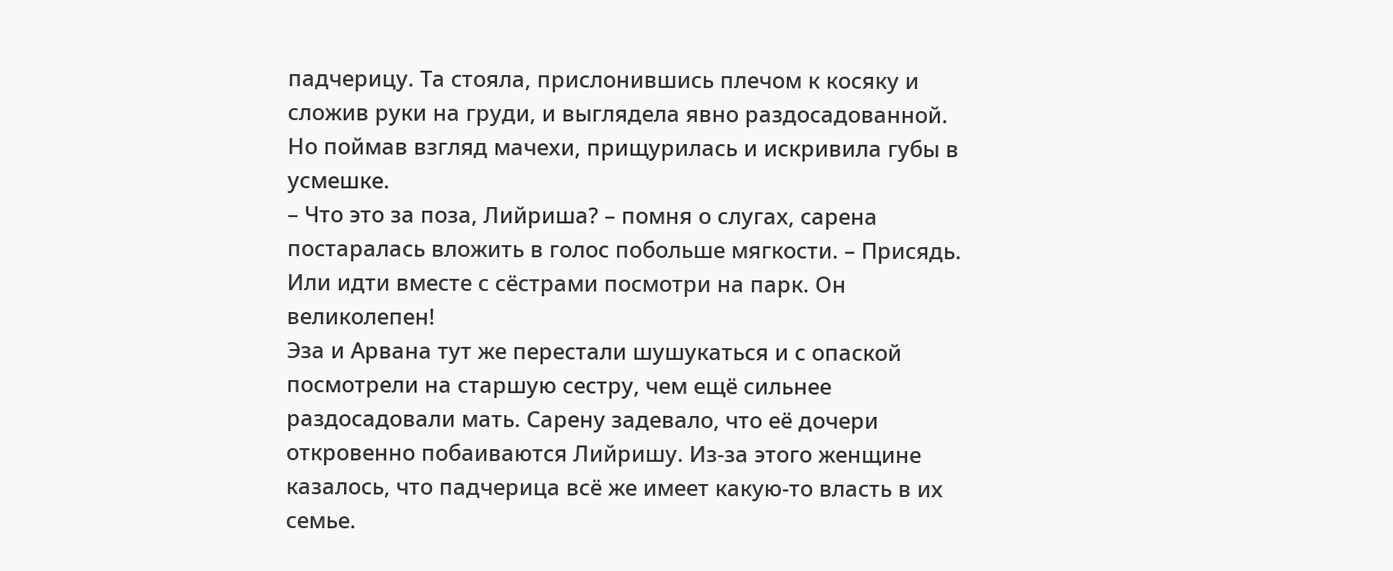падчерицу. Та стояла, прислонившись плечом к косяку и сложив руки на груди, и выглядела явно раздосадованной. Но поймав взгляд мачехи, прищурилась и искривила губы в усмешке.
– Что это за поза, Лийриша? – помня о слугах, сарена постаралась вложить в голос побольше мягкости. – Присядь. Или идти вместе с сёстрами посмотри на парк. Он великолепен!
Эза и Арвана тут же перестали шушукаться и с опаской посмотрели на старшую сестру, чем ещё сильнее раздосадовали мать. Сарену задевало, что её дочери откровенно побаиваются Лийришу. Из-за этого женщине казалось, что падчерица всё же имеет какую-то власть в их семье.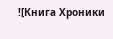![Книга Хроники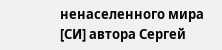ненаселенного мира [СИ] автора Сергей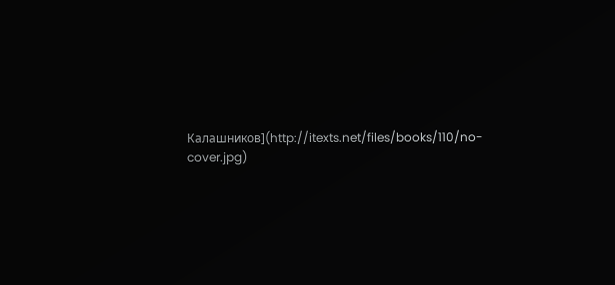Калашников](http://itexts.net/files/books/110/no-cover.jpg)